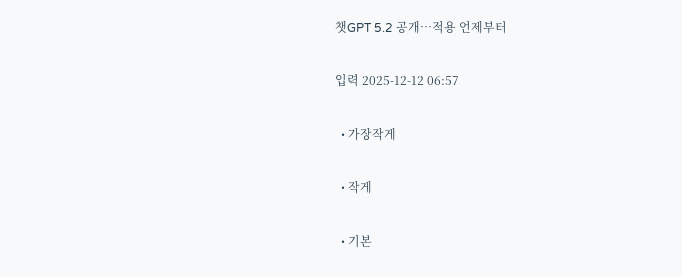챗GPT 5.2 공개…적용 언제부터

입력 2025-12-12 06:57

  • 가장작게

  • 작게

  • 기본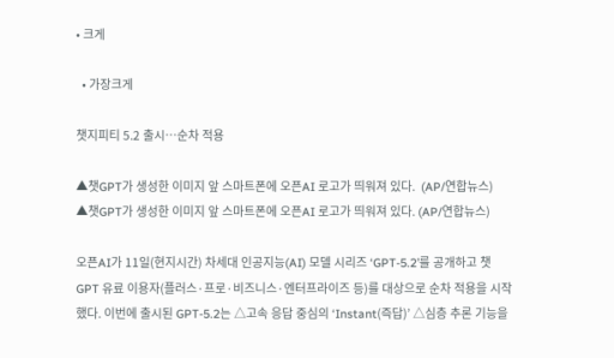• 크게

  • 가장크게

챗지피티 5.2 출시…순차 적용

▲챗GPT가 생성한 이미지 앞 스마트폰에 오픈AI 로고가 띄워져 있다.  (AP/연합뉴스)
▲챗GPT가 생성한 이미지 앞 스마트폰에 오픈AI 로고가 띄워져 있다. (AP/연합뉴스)

오픈AI가 11일(현지시간) 차세대 인공지능(AI) 모델 시리즈 ‘GPT-5.2’를 공개하고 챗GPT 유료 이용자(플러스·프로·비즈니스·엔터프라이즈 등)를 대상으로 순차 적용을 시작했다. 이번에 출시된 GPT-5.2는 △고속 응답 중심의 ‘Instant(즉답)’ △심층 추론 기능을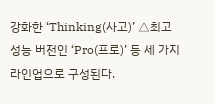강화한 ‘Thinking(사고)’ △최고 성능 버전인 ‘Pro(프로)’ 등 세 가지 라인업으로 구성된다.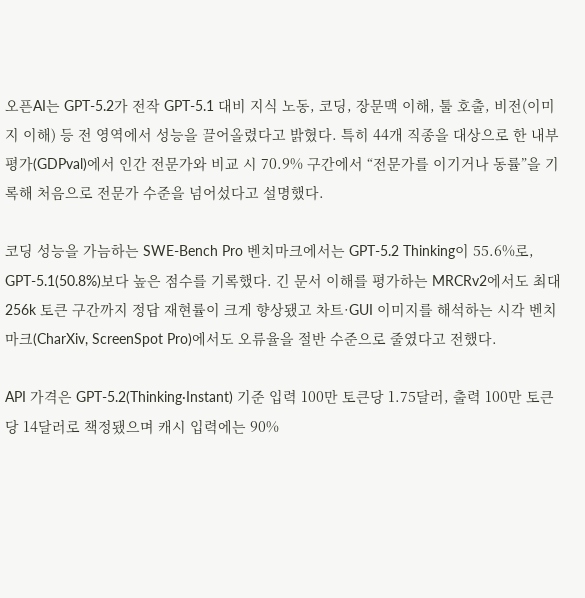오픈AI는 GPT-5.2가 전작 GPT-5.1 대비 지식 노동, 코딩, 장문맥 이해, 툴 호출, 비전(이미지 이해) 등 전 영역에서 성능을 끌어올렸다고 밝혔다. 특히 44개 직종을 대상으로 한 내부 평가(GDPval)에서 인간 전문가와 비교 시 70.9% 구간에서 “전문가를 이기거나 동률”을 기록해 처음으로 전문가 수준을 넘어섰다고 설명했다.

코딩 성능을 가늠하는 SWE-Bench Pro 벤치마크에서는 GPT-5.2 Thinking이 55.6%로, GPT-5.1(50.8%)보다 높은 점수를 기록했다. 긴 문서 이해를 평가하는 MRCRv2에서도 최대 256k 토큰 구간까지 정답 재현률이 크게 향상됐고 차트·GUI 이미지를 해석하는 시각 벤치마크(CharXiv, ScreenSpot Pro)에서도 오류율을 절반 수준으로 줄였다고 전했다.

API 가격은 GPT-5.2(Thinking·Instant) 기준 입력 100만 토큰당 1.75달러, 출력 100만 토큰당 14달러로 책정됐으며 캐시 입력에는 90%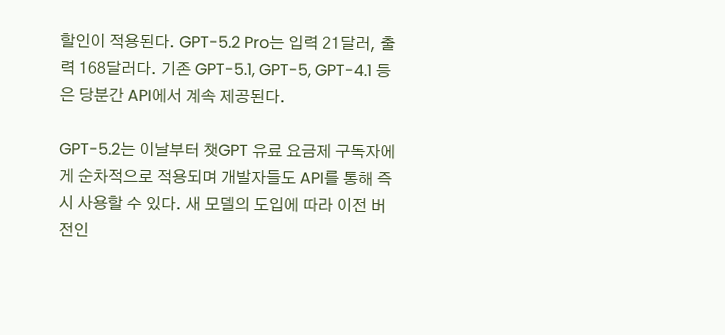할인이 적용된다. GPT-5.2 Pro는 입력 21달러, 출력 168달러다. 기존 GPT-5.1, GPT-5, GPT-4.1 등은 당분간 API에서 계속 제공된다.

GPT-5.2는 이날부터 챗GPT 유료 요금제 구독자에게 순차적으로 적용되며 개발자들도 API를 통해 즉시 사용할 수 있다. 새 모델의 도입에 따라 이전 버전인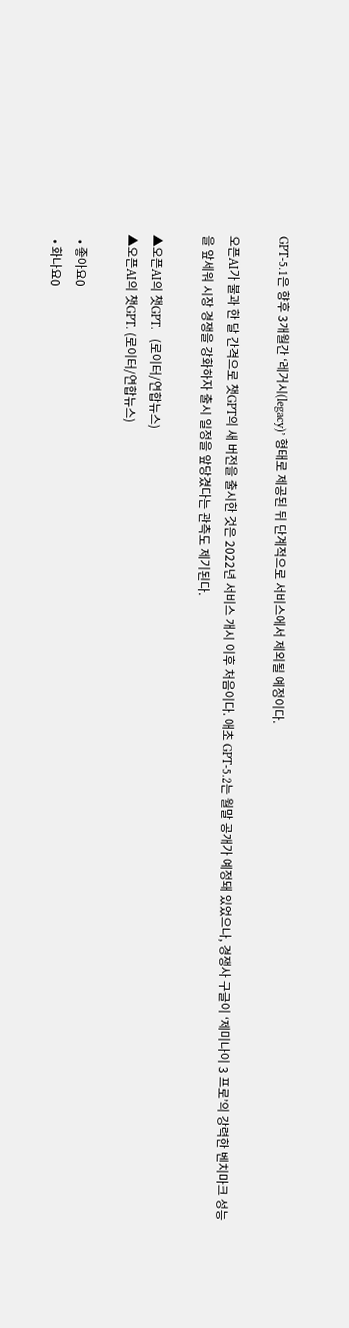GPT-5.1은 향후 3개월간 ‘레거시(legacy)’ 형태로 제공된 뒤 단계적으로 서비스에서 제외될 예정이다.

오픈AI가 불과 한 달 간격으로 챗GPT의 새 버전을 출시한 것은 2022년 서비스 개시 이후 처음이다. 애초 GPT-5.2는 월말 공개가 예정돼 있었으나, 경쟁사 구글이 ‘제미나이 3 프로’의 강력한 벤치마크 성능을 앞세워 시장 경쟁을 강화하자 출시 일정을 앞당겼다는 관측도 제기된다.

▲오픈AI의 챗GPT.   (로이터/연합뉴스)
▲오픈AI의 챗GPT. (로이터/연합뉴스)

  • 좋아요0
  • 화나요0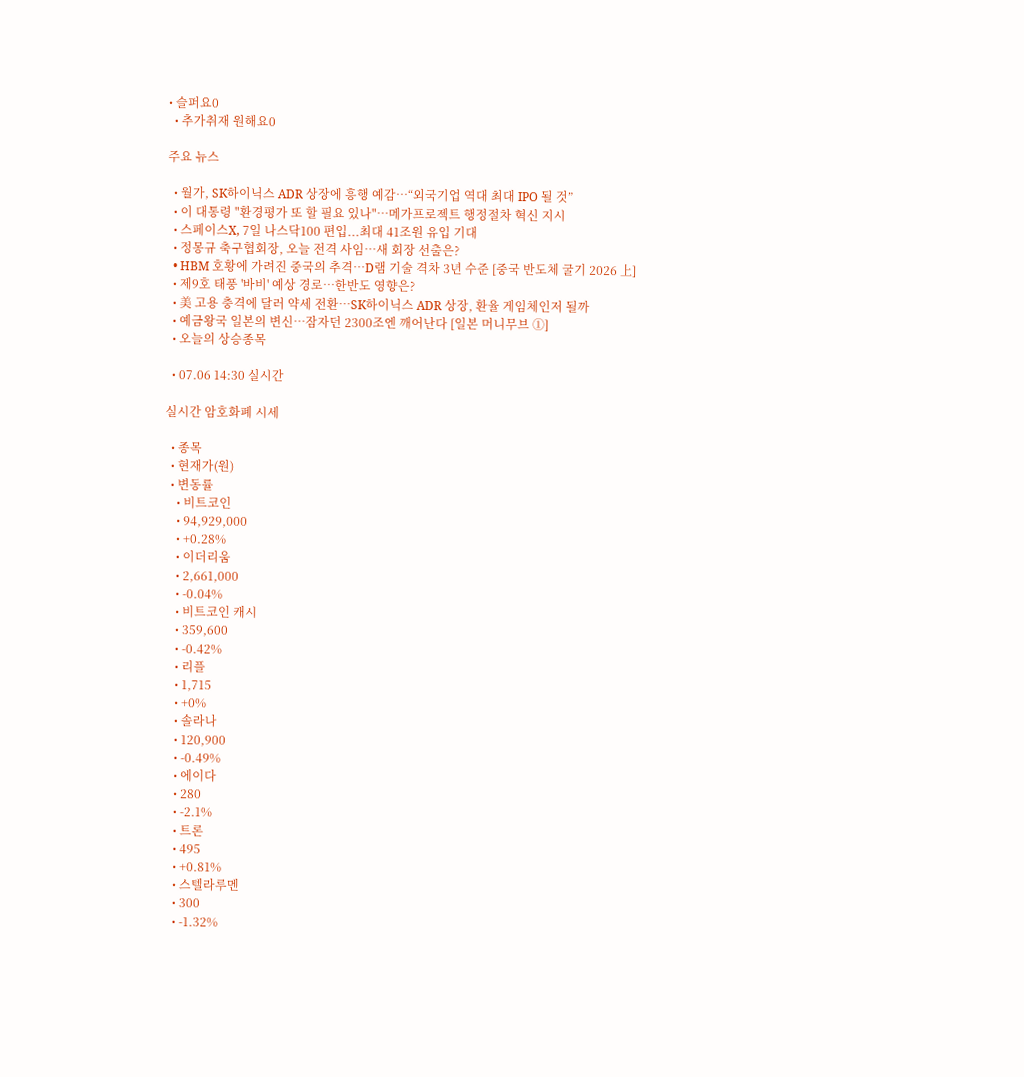• 슬퍼요0
  • 추가취재 원해요0

주요 뉴스

  • 월가, SK하이닉스 ADR 상장에 흥행 예감…“외국기업 역대 최대 IPO 될 것”
  • 이 대통령 "환경평가 또 할 필요 있나"…메가프로젝트 행정절차 혁신 지시
  • 스페이스X, 7일 나스닥100 편입...최대 41조원 유입 기대
  • 정몽규 축구협회장, 오늘 전격 사임⋯새 회장 선출은?
  • HBM 호황에 가려진 중국의 추격…D램 기술 격차 3년 수준 [중국 반도체 굴기 2026 上]
  • 제9호 태풍 '바비' 예상 경로…한반도 영향은?
  • 美 고용 충격에 달러 약세 전환…SK하이닉스 ADR 상장, 환율 게임체인저 될까
  • 예금왕국 일본의 변신…잠자던 2300조엔 깨어난다 [일본 머니무브 ①]
  • 오늘의 상승종목

  • 07.06 14:30 실시간

실시간 암호화폐 시세

  • 종목
  • 현재가(원)
  • 변동률
    • 비트코인
    • 94,929,000
    • +0.28%
    • 이더리움
    • 2,661,000
    • -0.04%
    • 비트코인 캐시
    • 359,600
    • -0.42%
    • 리플
    • 1,715
    • +0%
    • 솔라나
    • 120,900
    • -0.49%
    • 에이다
    • 280
    • -2.1%
    • 트론
    • 495
    • +0.81%
    • 스텔라루멘
    • 300
    • -1.32%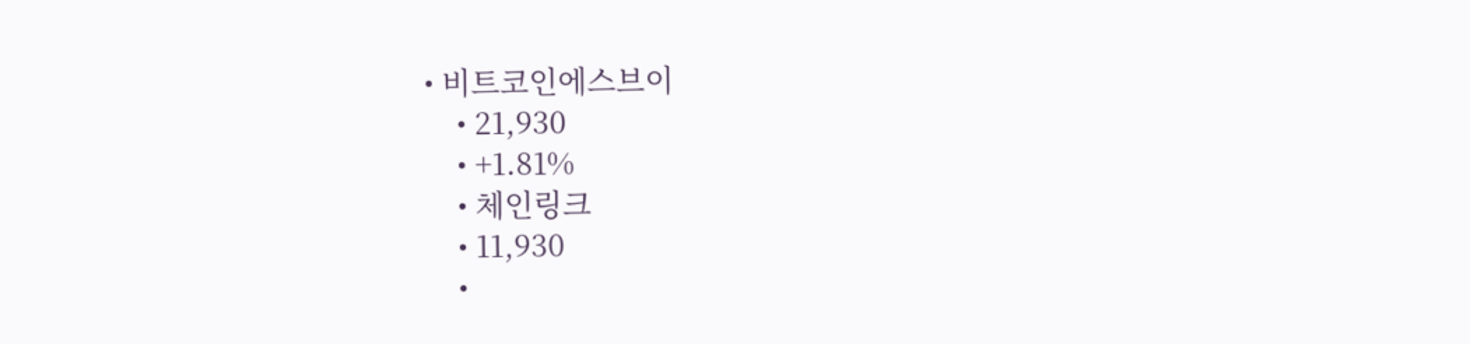• 비트코인에스브이
    • 21,930
    • +1.81%
    • 체인링크
    • 11,930
    •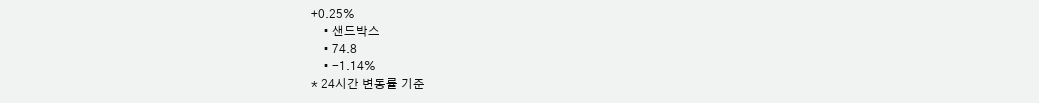+0.25%
    • 샌드박스
    • 74.8
    • -1.14%
* 24시간 변동률 기준